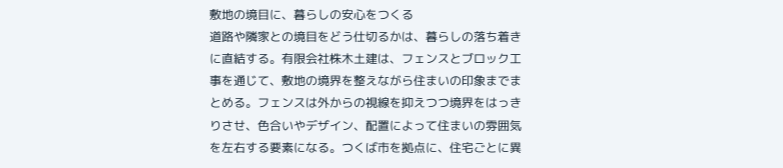敷地の境目に、暮らしの安心をつくる
道路や隣家との境目をどう仕切るかは、暮らしの落ち着きに直結する。有限会社株木土建は、フェンスとブロック工事を通じて、敷地の境界を整えながら住まいの印象までまとめる。フェンスは外からの視線を抑えつつ境界をはっきりさせ、色合いやデザイン、配置によって住まいの雰囲気を左右する要素になる。つくば市を拠点に、住宅ごとに異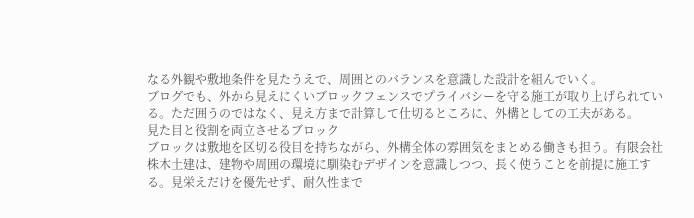なる外観や敷地条件を見たうえで、周囲とのバランスを意識した設計を組んでいく。
ブログでも、外から見えにくいブロックフェンスでプライバシーを守る施工が取り上げられている。ただ囲うのではなく、見え方まで計算して仕切るところに、外構としての工夫がある。
見た目と役割を両立させるブロック
ブロックは敷地を区切る役目を持ちながら、外構全体の雰囲気をまとめる働きも担う。有限会社株木土建は、建物や周囲の環境に馴染むデザインを意識しつつ、長く使うことを前提に施工する。見栄えだけを優先せず、耐久性まで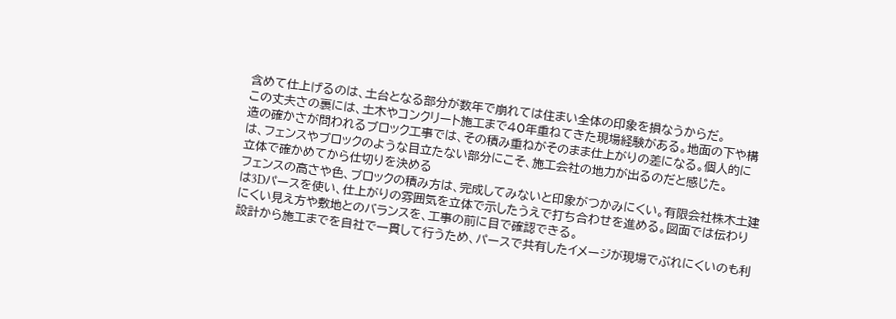含めて仕上げるのは、土台となる部分が数年で崩れては住まい全体の印象を損なうからだ。
この丈夫さの裏には、土木やコンクリート施工まで40年重ねてきた現場経験がある。地面の下や構造の確かさが問われるブロック工事では、その積み重ねがそのまま仕上がりの差になる。個人的には、フェンスやブロックのような目立たない部分にこそ、施工会社の地力が出るのだと感じた。
立体で確かめてから仕切りを決める
フェンスの高さや色、ブロックの積み方は、完成してみないと印象がつかみにくい。有限会社株木土建は3Dパースを使い、仕上がりの雰囲気を立体で示したうえで打ち合わせを進める。図面では伝わりにくい見え方や敷地とのバランスを、工事の前に目で確認できる。
設計から施工までを自社で一貫して行うため、パースで共有したイメージが現場でぶれにくいのも利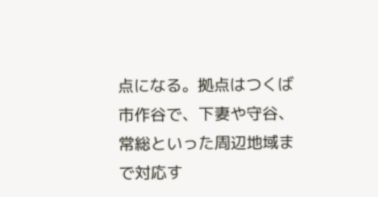点になる。拠点はつくば市作谷で、下妻や守谷、常総といった周辺地域まで対応す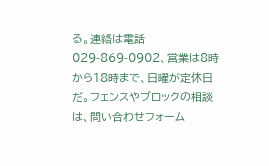る。連絡は電話029-869-0902、営業は8時から18時まで、日曜が定休日だ。フェンスやブロックの相談は、問い合わせフォーム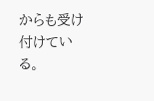からも受け付けている。